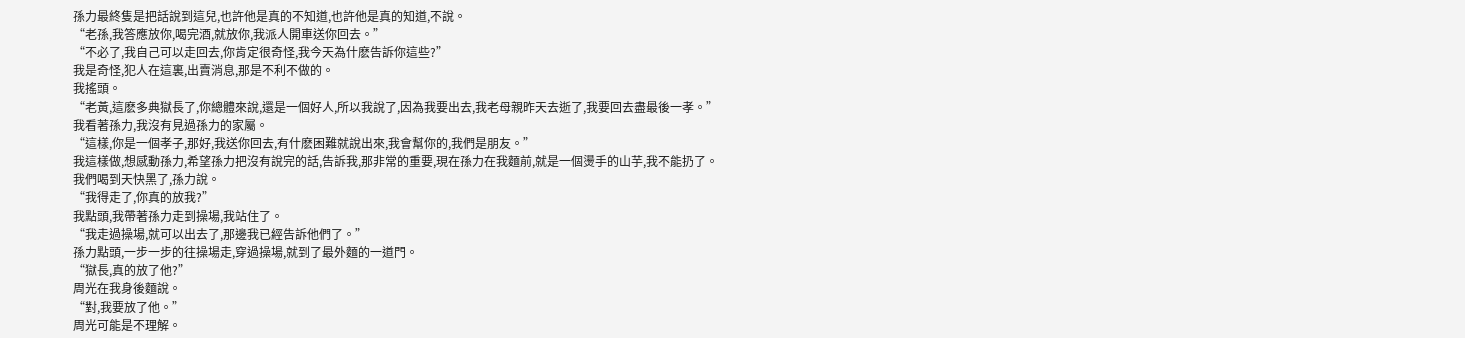孫力最終隻是把話說到這兒,也許他是真的不知道,也許他是真的知道,不說。
“老孫,我答應放你,喝完酒,就放你,我派人開車送你回去。”
“不必了,我自己可以走回去,你肯定很奇怪,我今天為什麽告訴你這些?”
我是奇怪,犯人在這裏,出賣消息,那是不利不做的。
我搖頭。
“老黃,這麽多典獄長了,你總體來說,還是一個好人,所以我說了,因為我要出去,我老母親昨天去逝了,我要回去盡最後一孝。”
我看著孫力,我沒有見過孫力的家屬。
“這樣,你是一個孝子,那好,我送你回去,有什麽困難就說出來,我會幫你的,我們是朋友。”
我這樣做,想感動孫力,希望孫力把沒有說完的話,告訴我,那非常的重要,現在孫力在我麵前,就是一個燙手的山芋,我不能扔了。
我們喝到天快黑了,孫力說。
“我得走了,你真的放我?”
我點頭,我帶著孫力走到操場,我站住了。
“我走過操場,就可以出去了,那邊我已經告訴他們了。”
孫力點頭,一步一步的往操場走,穿過操場,就到了最外麵的一道門。
“獄長,真的放了他?”
周光在我身後麵說。
“對,我要放了他。”
周光可能是不理解。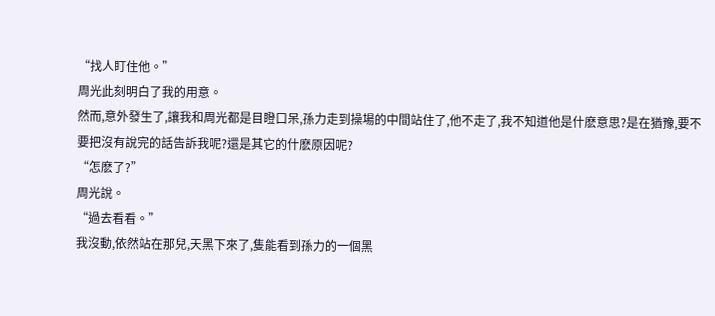“找人盯住他。”
周光此刻明白了我的用意。
然而,意外發生了,讓我和周光都是目瞪口呆,孫力走到操場的中間站住了,他不走了,我不知道他是什麽意思?是在猶豫,要不要把沒有說完的話告訴我呢?還是其它的什麽原因呢?
“怎麽了?”
周光說。
“過去看看。”
我沒動,依然站在那兒,天黑下來了,隻能看到孫力的一個黑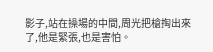影子,站在操場的中間,周光把槍掏出來了,他是緊張,也是害怕。